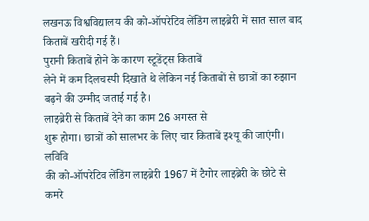लखनऊ विश्वविद्यालय की को-ऑपरेटिव लेंडिंग लाइब्रेरी में सात साल बाद
किताबें खरीदी गई हैं।
पुरानी किताबें होने के कारण स्टूडेंट्स किताबें
लेने में कम दिलचस्पी दिखाते थे लेकिन नई किताबों से छात्रों का रुझान
बढ़ने की उम्मीद जताई गई है।
लाइब्रेरी से किताबें देने का काम 26 अगस्त से
शुरू होगा। छात्रों को सालभर के लिए चार किताबें इश्यू की जाएंगी।
लविवि
की को-ऑपरेटिव लेंडिंग लाइब्रेरी 1967 में टैगोर लाइब्रेरी के छोटे से
कमरे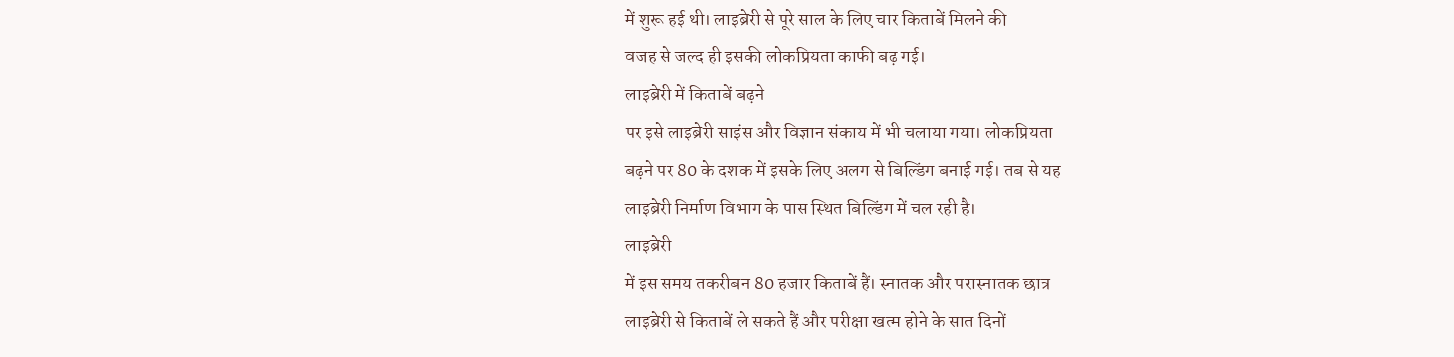में शुरू हई थी। लाइब्रेरी से पूरे साल के लिए चार किताबें मिलने की
वजह से जल्द ही इसकी लोकप्रियता काफी बढ़ गई।
लाइब्रेरी में किताबें बढ़ने
पर इसे लाइब्रेरी साइंस और विज्ञान संकाय में भी चलाया गया। लोकप्रियता
बढ़ने पर 80 के दशक में इसके लिए अलग से बिल्डिंग बनाई गई। तब से यह
लाइब्रेरी निर्माण विभाग के पास स्थित बिल्डिंग में चल रही है।
लाइब्रेरी
में इस समय तकरीबन 80 हजार किताबें हैं। स्नातक और परास्नातक छात्र
लाइब्रेरी से किताबें ले सकते हैं और परीक्षा खत्म होने के सात दिनों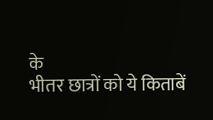के
भीतर छात्रों को ये किताबें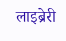लाइब्रेरी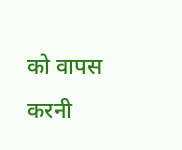को वापस करनी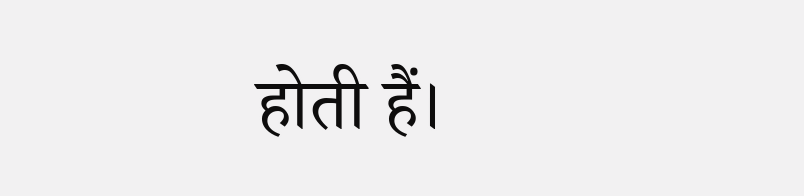होती हैं।